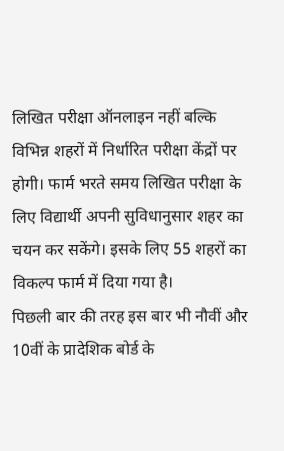लिखित परीक्षा ऑनलाइन नहीं बल्कि विभिन्न शहरों में निर्धारित परीक्षा केंद्रों पर होगी। फार्म भरते समय लिखित परीक्षा के लिए विद्यार्थी अपनी सुविधानुसार शहर का चयन कर सकेंगे। इसके लिए 55 शहरों का विकल्प फार्म में दिया गया है।
पिछली बार की तरह इस बार भी नौवीं और 10वीं के प्रादेशिक बोर्ड के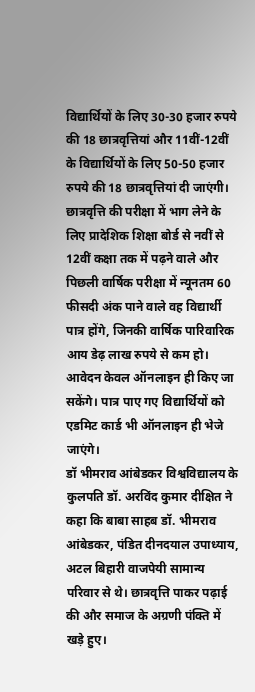विद्यार्थियों के लिए 30-30 हजार रुपये की 18 छात्रवृत्तियां और 11वीं-12वीं के विद्यार्थियों के लिए 50-50 हजार रुपये की 18 छात्रवृत्तियां दी जाएंगी।
छात्रवृत्ति की परीक्षा में भाग लेने के लिए प्रादेशिक शिक्षा बोर्ड से नवीं से 12वीं कक्षा तक में पढ़ने वाले और पिछली वार्षिक परीक्षा में न्यूनतम 60 फीसदी अंक पाने वाले वह विद्यार्थी पात्र होंगे, जिनकी वार्षिक पारिवारिक आय डेढ़ लाख रुपये से कम हो। आवेदन केवल ऑनलाइन ही किए जा सकेंगे। पात्र पाए गए विद्यार्थियों को एडमिट कार्ड भी ऑनलाइन ही भेजे जाएंगे।
डॉ भीमराव आंबेडकर विश्वविद्यालय के कुलपति डॉ. अरविंद कुमार दीक्षित ने कहा कि बाबा साहब डॉ. भीमराव आंबेडकर, पंडित दीनदयाल उपाध्याय, अटल बिहारी वाजपेयी सामान्य परिवार से थे। छात्रवृत्ति पाकर पढ़ाई की और समाज के अग्रणी पंक्ति में खड़े हुए।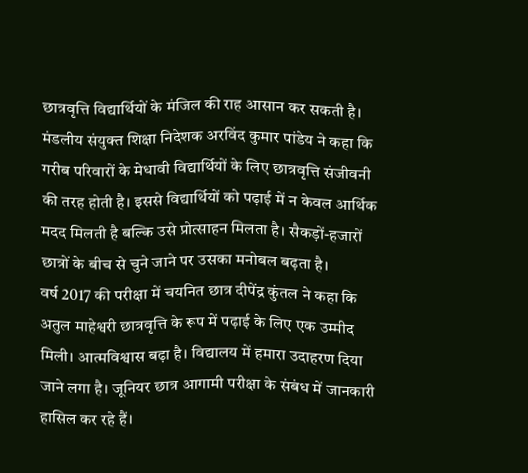छात्रवृत्ति विद्यार्थियों के मंजिल की राह आसान कर सकती है।
मंडलीय संयुक्त शिक्षा निदेशक अरविंद कुमार पांडेय ने कहा कि गरीब परिवारों के मेधावी विद्यार्थियों के लिए छात्रवृत्ति संजीवनी की तरह होती है। इससे विद्यार्थियों को पढ़ाई में न केवल आर्थिक मदद मिलती है बल्कि उसे प्रोत्साहन मिलता है। सैकड़ों-हजारों छात्रों के बीच से चुने जाने पर उसका मनोबल बढ़ता है।
वर्ष 2017 की परीक्षा में चयनित छात्र दीपेंद्र कुंतल ने कहा कि अतुल माहेश्वरी छात्रवृत्ति के रूप में पढ़ाई के लिए एक उम्मीद मिली। आत्मविश्वास बढ़ा है। विद्यालय में हमारा उदाहरण दिया जाने लगा है। जूनियर छात्र आगामी परीक्षा के संबंध में जानकारी हासिल कर रहे हैं।